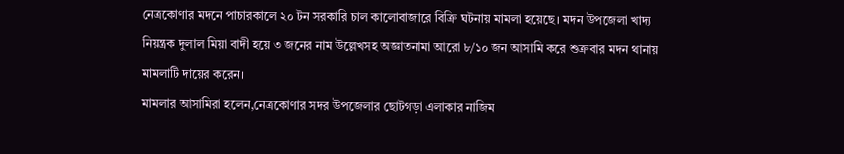নেত্রকোণার মদনে পাচারকালে ২০ টন সরকারি চাল কালোবাজারে বিক্রি ঘটনায় মামলা হয়েছে। মদন উপজেলা খাদ্য নিয়ন্ত্রক দুলাল মিয়া বাদী হয়ে ৩ জনের নাম উল্লেখসহ অজ্ঞাতনামা আরো ৮/১০ জন আসামি করে শুক্রবার মদন থানায় মামলাটি দায়ের করেন।
মামলার আসামিরা হলেন,নেত্রকোণার সদর উপজেলার ছোটগড়া এলাকার নাজিম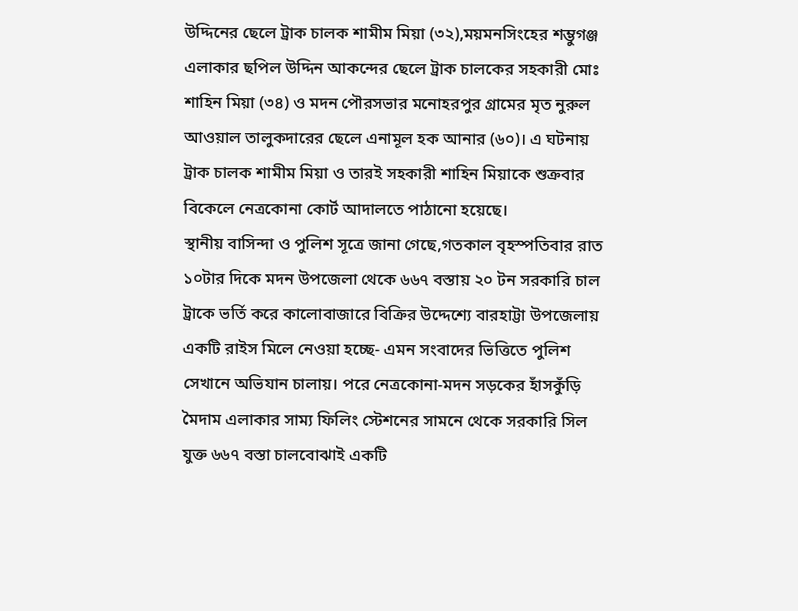উদ্দিনের ছেলে ট্রাক চালক শামীম মিয়া (৩২),ময়মনসিংহের শম্ভুগঞ্জ এলাকার ছপিল উদ্দিন আকন্দের ছেলে ট্রাক চালকের সহকারী মোঃ শাহিন মিয়া (৩৪) ও মদন পৌরসভার মনোহরপুর গ্রামের মৃত নুরুল আওয়াল তালুকদারের ছেলে এনামূল হক আনার (৬০)। এ ঘটনায় ট্রাক চালক শামীম মিয়া ও তারই সহকারী শাহিন মিয়াকে শুক্রবার বিকেলে নেত্রকোনা কোর্ট আদালতে পাঠানো হয়েছে।
স্থানীয় বাসিন্দা ও পুলিশ সূত্রে জানা গেছে,গতকাল বৃহস্পতিবার রাত ১০টার দিকে মদন উপজেলা থেকে ৬৬৭ বস্তায় ২০ টন সরকারি চাল ট্রাকে ভর্তি করে কালোবাজারে বিক্রির উদ্দেশ্যে বারহাট্টা উপজেলায় একটি রাইস মিলে নেওয়া হচ্ছে- এমন সংবাদের ভিত্তিতে পুলিশ সেখানে অভিযান চালায়। পরে নেত্রকোনা-মদন সড়কের হাঁসকুঁড়ি মৈদাম এলাকার সাম্য ফিলিং স্টেশনের সামনে থেকে সরকারি সিল যুক্ত ৬৬৭ বস্তা চালবোঝাই একটি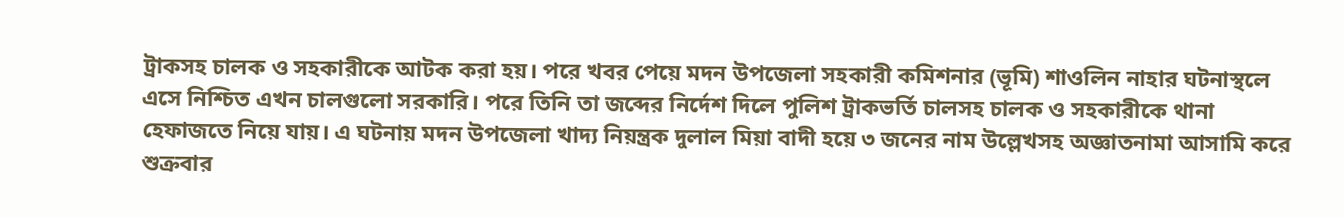ট্রাকসহ চালক ও সহকারীকে আটক করা হয়। পরে খবর পেয়ে মদন উপজেলা সহকারী কমিশনার (ভূমি) শাওলিন নাহার ঘটনাস্থলে এসে নিশ্চিত এখন চালগুলো সরকারি। পরে তিনি তা জব্দের নির্দেশ দিলে পুলিশ ট্রাকভর্তি চালসহ চালক ও সহকারীকে থানা হেফাজতে নিয়ে যায়। এ ঘটনায় মদন উপজেলা খাদ্য নিয়ন্ত্রক দুলাল মিয়া বাদী হয়ে ৩ জনের নাম উল্লেখসহ অজ্ঞাতনামা আসামি করে শুক্রবার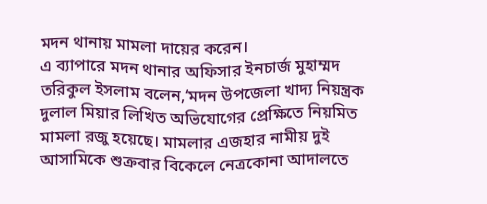মদন থানায় মামলা দায়ের করেন।
এ ব্যাপারে মদন থানার অফিসার ইনচার্জ মুহাম্মদ তরিকুল ইসলাম বলেন,‘মদন উপজেলা খাদ্য নিয়ন্ত্রক দুলাল মিয়ার লিখিত অভিযোগের প্রেক্ষিতে নিয়মিত মামলা রজু হয়েছে। মামলার এজহার নামীয় দুই আসামিকে শুক্রবার বিকেলে নেত্রকোনা আদালতে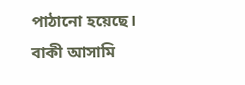পাঠানো হয়েছে। বাকী আসামি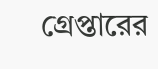গ্রেপ্তারের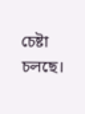চেষ্টা চলছে।